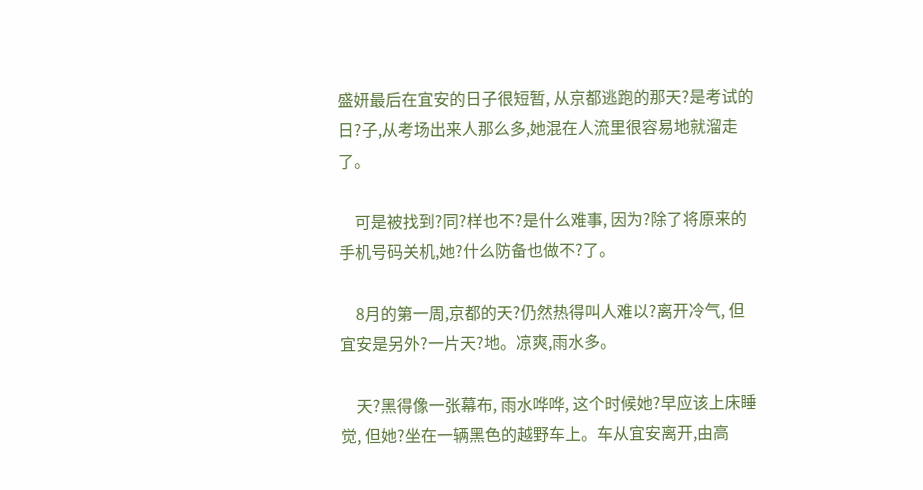盛妍最后在宜安的日子很短暂, 从京都逃跑的那天?是考试的日?子,从考场出来人那么多,她混在人流里很容易地就溜走了。

    可是被找到?同?样也不?是什么难事, 因为?除了将原来的手机号码关机,她?什么防备也做不?了。

    8月的第一周,京都的天?仍然热得叫人难以?离开冷气, 但宜安是另外?一片天?地。凉爽,雨水多。

    天?黑得像一张幕布, 雨水哗哗, 这个时候她?早应该上床睡觉, 但她?坐在一辆黑色的越野车上。车从宜安离开,由高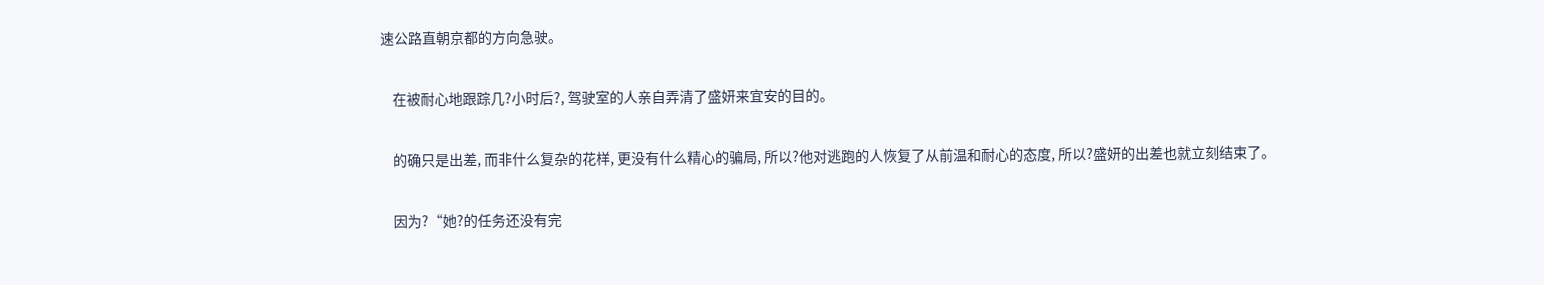速公路直朝京都的方向急驶。

    在被耐心地跟踪几?小时后?, 驾驶室的人亲自弄清了盛妍来宜安的目的。

    的确只是出差, 而非什么复杂的花样, 更没有什么精心的骗局, 所以?他对逃跑的人恢复了从前温和耐心的态度, 所以?盛妍的出差也就立刻结束了。

    因为?“她?的任务还没有完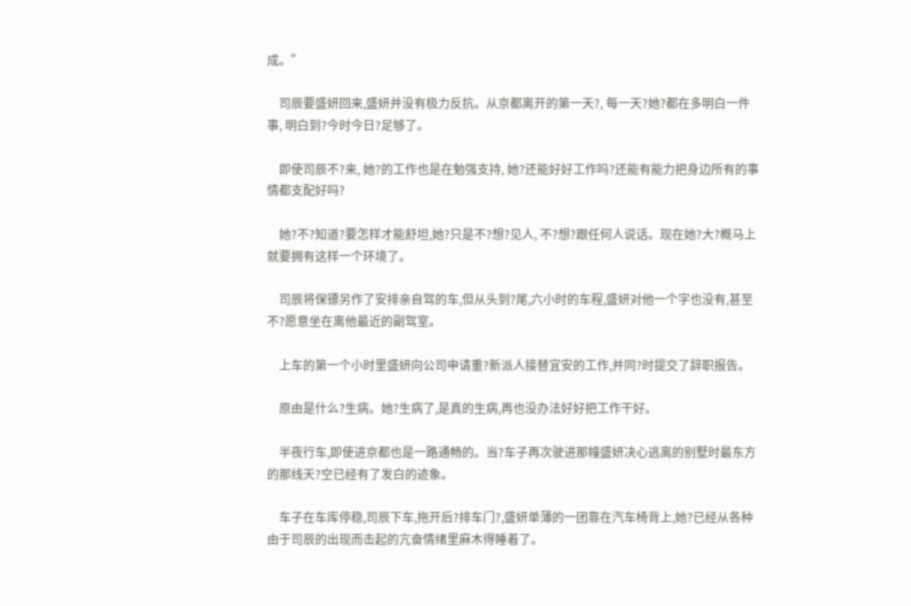成。”

    司辰要盛妍回来,盛妍并没有极力反抗。从京都离开的第一天?, 每一天?她?都在多明白一件事, 明白到?今时今日?足够了。

    即使司辰不?来, 她?的工作也是在勉强支持, 她?还能好好工作吗?还能有能力把身边所有的事情都支配好吗?

    她?不?知道?要怎样才能舒坦,她?只是不?想?见人, 不?想?跟任何人说话。现在她?大?概马上就要拥有这样一个环境了。

    司辰将保镖另作了安排亲自驾的车,但从头到?尾,六小时的车程,盛妍对他一个字也没有,甚至不?愿意坐在离他最近的副驾室。

    上车的第一个小时里盛妍向公司申请重?新派人接替宜安的工作,并同?时提交了辞职报告。

    原由是什么?生病。她?生病了,是真的生病,再也没办法好好把工作干好。

    半夜行车,即使进京都也是一路通畅的。当?车子再次驶进那幢盛妍决心逃离的别墅时最东方的那线天?空已经有了发白的迹象。

    车子在车库停稳,司辰下车,拖开后?排车门?,盛妍单薄的一团靠在汽车椅背上,她?已经从各种由于司辰的出现而击起的亢奋情绪里麻木得睡着了。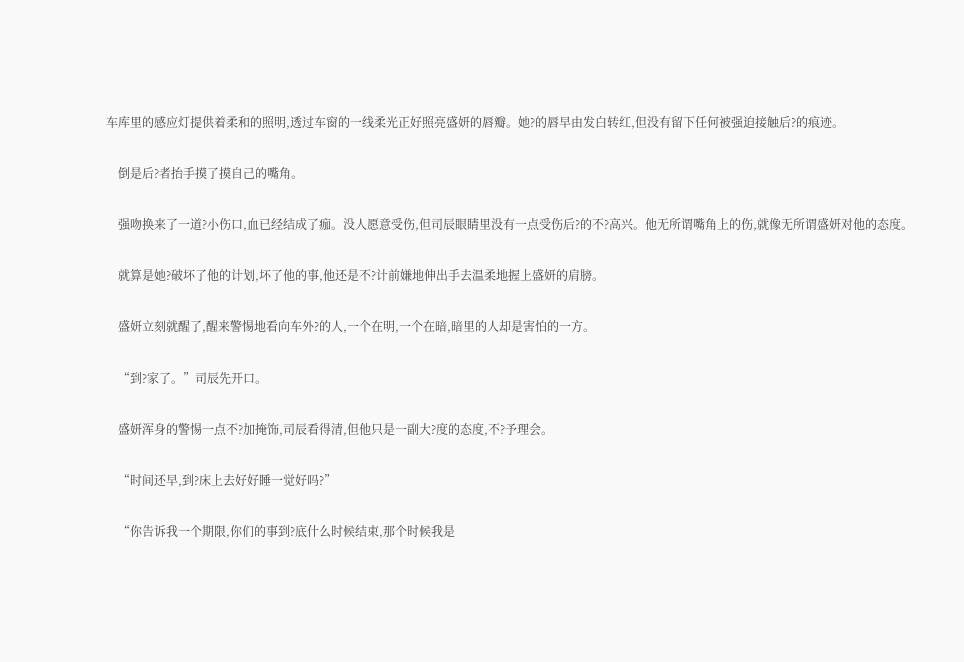车库里的感应灯提供着柔和的照明,透过车窗的一线柔光正好照亮盛妍的唇瓣。她?的唇早由发白转红,但没有留下任何被强迫接触后?的痕迹。

    倒是后?者抬手摸了摸自己的嘴角。

    强吻换来了一道?小伤口,血已经结成了痂。没人愿意受伤,但司辰眼睛里没有一点受伤后?的不?高兴。他无所谓嘴角上的伤,就像无所谓盛妍对他的态度。

    就算是她?破坏了他的计划,坏了他的事,他还是不?计前嫌地伸出手去温柔地握上盛妍的肩膀。

    盛妍立刻就醒了,醒来警惕地看向车外?的人,一个在明,一个在暗,暗里的人却是害怕的一方。

    “到?家了。”司辰先开口。

    盛妍浑身的警惕一点不?加掩饰,司辰看得清,但他只是一副大?度的态度,不?予理会。

    “时间还早,到?床上去好好睡一觉好吗?”

    “你告诉我一个期限,你们的事到?底什么时候结束,那个时候我是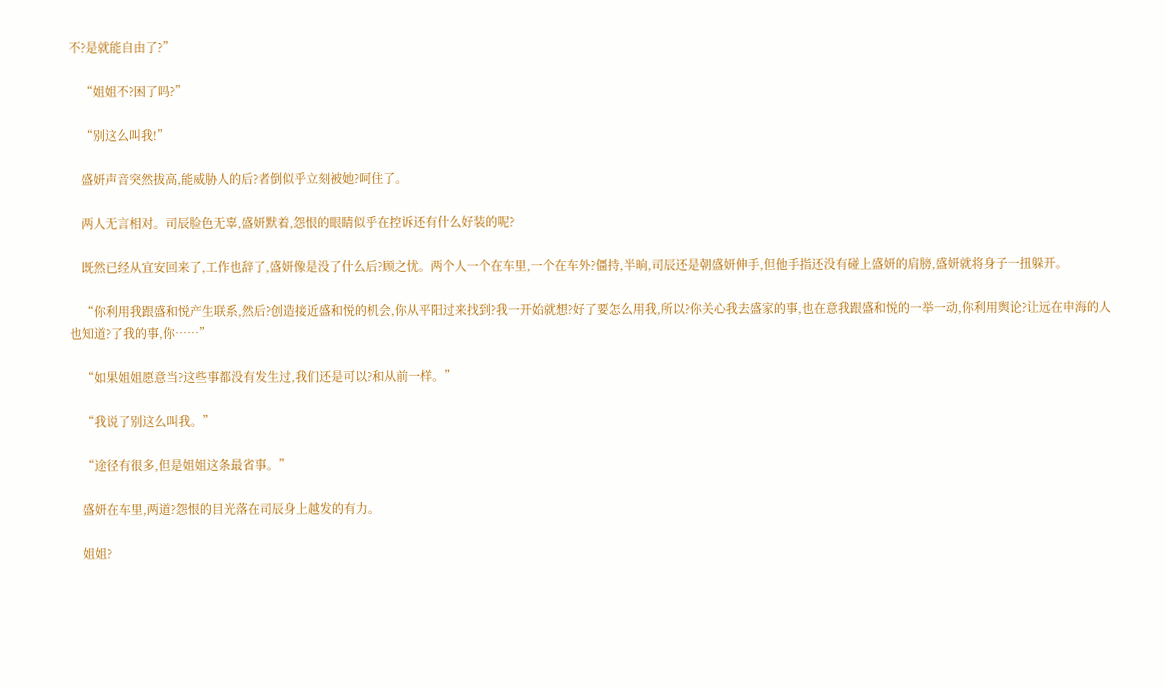不?是就能自由了?”

    “姐姐不?困了吗?”

    “别这么叫我!”

    盛妍声音突然拔高,能威胁人的后?者倒似乎立刻被她?呵住了。

    两人无言相对。司辰脸色无辜,盛妍默着,怨恨的眼睛似乎在控诉还有什么好装的呢?

    既然已经从宜安回来了,工作也辞了,盛妍像是没了什么后?顾之忧。两个人一个在车里,一个在车外?僵持,半晌,司辰还是朝盛妍伸手,但他手指还没有碰上盛妍的肩膀,盛妍就将身子一扭躲开。

    “你利用我跟盛和悦产生联系,然后?创造接近盛和悦的机会,你从平阳过来找到?我一开始就想?好了要怎么用我,所以?你关心我去盛家的事,也在意我跟盛和悦的一举一动,你利用舆论?让远在申海的人也知道?了我的事,你……”

    “如果姐姐愿意当?这些事都没有发生过,我们还是可以?和从前一样。”

    “我说了别这么叫我。”

    “途径有很多,但是姐姐这条最省事。”

    盛妍在车里,两道?怨恨的目光落在司辰身上越发的有力。

    姐姐?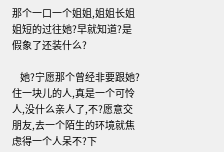那个一口一个姐姐,姐姐长姐姐短的过往她?早就知道?是假象了还装什么?

    她?宁愿那个曾经非要跟她?住一块儿的人,真是一个可怜人,没什么亲人了,不?愿意交朋友,去一个陌生的环境就焦虑得一个人呆不?下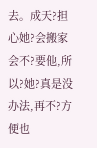去。成天?担心她?会搬家会不?要他,所以?她?真是没办法,再不?方便也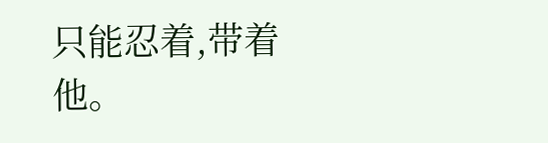只能忍着,带着他。